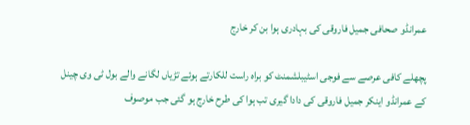عمرانڈو صحافی جمیل فاروقی کی بہادری ہوا بن کر خارج

پچھلے کافی عرصے سے فوجی اسٹیبلشمنٹ کو براہ راست للکارتے ہوئے تڑیاں لگانے والے بول ٹی وی چینل کے عمرانڈو اینکر جمیل فاروقی کی دادا گیری تب ہوا کی طرح خارج ہو گئی جب موصوف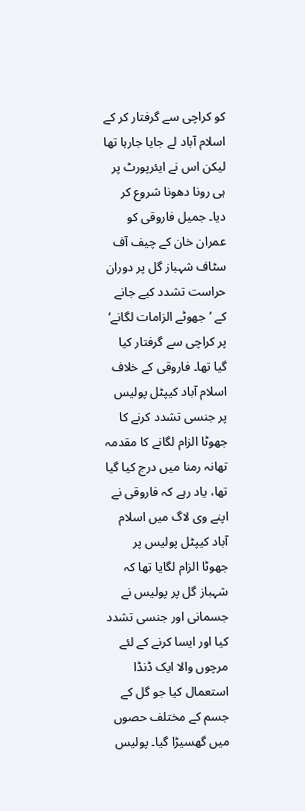کو کراچی سے گرفتار کر کے اسلام آباد لے جایا جارہا تھا لیکن اس نے ایئرپورٹ پر ہی رونا دھونا شروع کر دیا۔ جمیل فاروقی کو عمران خان کے چیف آف سٹاف شہباز گل پر دوران حراست تشدد کیے جانے کے ’جھوٹے الزامات لگانے‘ پر کراچی سے گرفتار کیا گیا تھا۔ فاروقی کے خلاف اسلام آباد کیپٹل پولیس پر جنسی تشدد کرنے کا جھوٹا الزام لگانے کا مقدمہ تھانہ رمنا میں درج کیا گیا تھا، یاد رہے کہ فاروقی نے اپنے وی لاگ میں اسلام آباد کیپٹل پولیس پر جھوٹا الزام لگایا تھا کہ شہباز گل پر پولیس نے جسمانی اور جنسی تشدد کیا اور ایسا کرنے کے لئے مرچوں والا ایک ڈنڈا استعمال کیا جو گل کے جسم کے مختلف حصوں میں گھسیڑا گیا۔ پولیس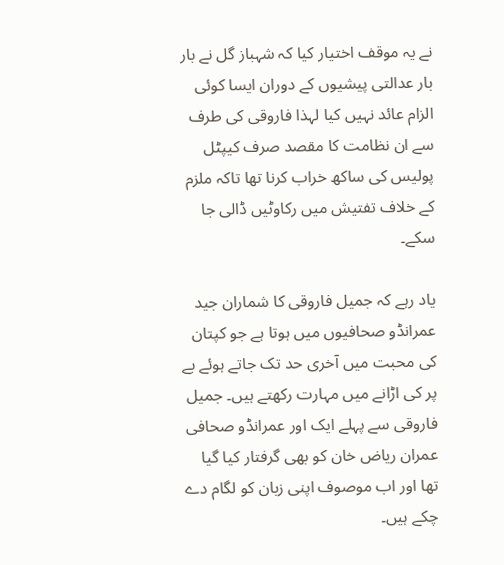نے یہ موقف اختیار کیا کہ شہباز گل نے بار بار عدالتی پیشیوں کے دوران ایسا کوئی الزام عائد نہیں کیا لہذا فاروقی کی طرف سے ان نظامت کا مقصد صرف کیپٹل پولیس کی ساکھ خراب کرنا تھا تاکہ ملزم کے خلاف تفتیش میں رکاوٹیں ڈالی جا سکے۔

یاد رہے کہ جمیل فاروقی کا شماران جید عمرانڈو صحافیوں میں ہوتا ہے جو کپتان کی محبت میں آخری حد تک جاتے ہوئے بے پر کی اڑانے میں مہارت رکھتے ہیں۔ جمیل فاروقی سے پہلے ایک اور عمرانڈو صحافی عمران ریاض خان کو بھی گرفتار کیا گیا تھا اور اب موصوف اپنی زبان کو لگام دے چکے ہیں۔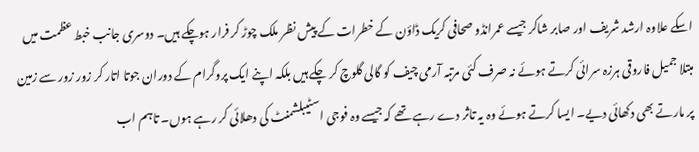اسکے علاوہ ارشد شریف اور صابر شاکر جیسے عمرانڈو صحافی کریک ڈاؤن کے خطرات کے پیش نظر ملک چوڑ کر فرار ہوچکے ہیں۔ دوسری جانب خبط عظمت میں مبتلا جمیل فاروقی ہرزہ سرائی کرتے ہوئے نہ صرف کئی مرتبہ آرمی چیف کو گالی گلوچ کر چکے ہیں بلکہ اپنے ایک پروگرام کے دوران جوتا اتار کر زور زور سے زمین پر مارتے بھی دکھائی دیے۔ ایسا کرتے ہوئے وہ یہ تاثر دے رہے تھے کہ جیسے وہ فوجی اسٹیبلشمنٹ کی دھلائی کر رہے ہوں۔ تاہم اب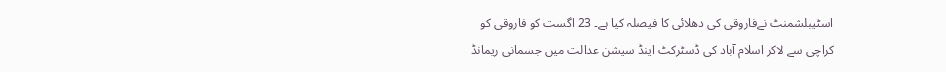اسٹیبلشمنٹ نےفاروقی کی دھلائی کا فیصلہ کیا ہے۔ 23 اگست کو فاروقی کو کراچی سے لاکر اسلام آباد کی ڈسٹرکٹ اینڈ سیشن عدالت میں جسمانی ریمانڈ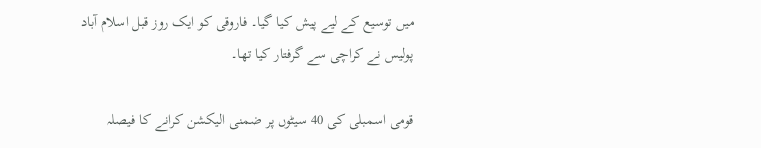میں توسیع کے لیے پیش کیا گیا۔ فاروقی کو ایک روز قبل اسلام آباد پولیس نے کراچی سے گرفتار کیا تھا۔

قومی اسمبلی کی 40 سیٹوں پر ضمنی الیکشن کرانے کا فیصلہ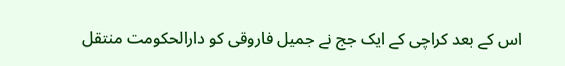اس کے بعد کراچی کے ایک جج نے جمیل فاروقی کو دارالحکومت منتقل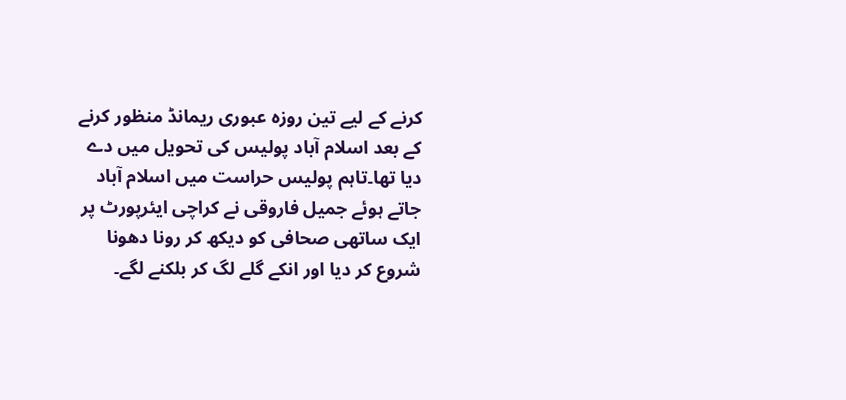کرنے کے لیے تین روزہ عبوری ریمانڈ منظور کرنے کے بعد اسلام آباد پولیس کی تحویل میں دے دیا تھا۔تاہم پولیس حراست میں اسلام آباد جاتے ہوئے جمیل فاروقی نے کراچی ایئرپورٹ پر ایک ساتھی صحافی کو دیکھ کر رونا دھونا شروع کر دیا اور انکے گلے لگ کر بلکنے لگے۔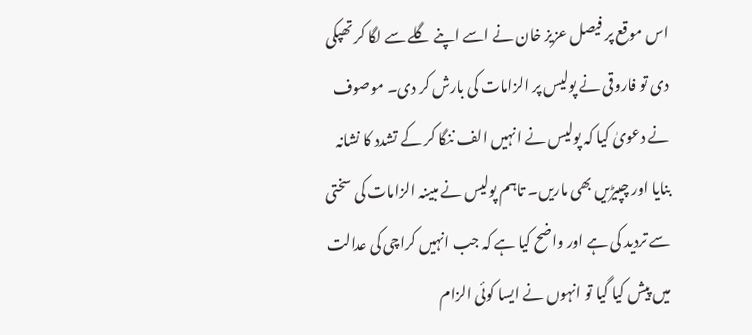اس موقع پر فیصل عزیز خان نے اسے اپنے گلے سے لگا کر تھپکی دی تو فاروقی نے پولیس پر الزامات کی بارش کر دی۔ موصوف نے دعویٰ کیا کہ پولیس نے انہیں الف ننگا کر کے تشدد کا نشانہ بنایا اور چپیڑیں بھی ماریں۔ تاہم پولیس نے مبینہ الزامات کی سختی سے تردید کی ہے اور واضح کیا ہے کہ جب انہیں کراچی کی عدالت میں پیش کیا گیا تو انہوں نے ایسا کوئی الزام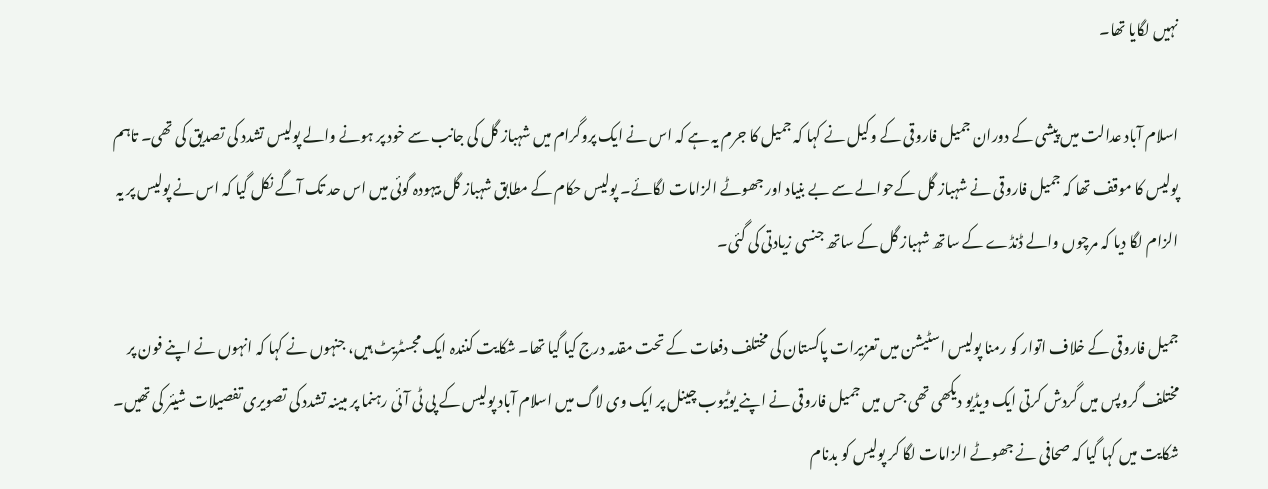نہیں لگایا تھا۔

اسلام آباد عدالت میں پیشی کے دوران جمیل فاروقی کے وکیل نے کہا کہ جمیل کا جرم یہ ہے کہ اس نے ایک پروگرام میں شہباز گل کی جانب سے خود پر ہونے والے پولیس تشدد کی تصدیق کی تھی۔ تاہم پولیس کا موقف تھا کہ جمیل فاروقی نے شہباز گل کےحوالے سے بے بنیاد اور جھوٹے الزامات لگائے۔ پولیس حکام کے مطابق شہباز گل بیہودہ گوئی میں اس حد تک آگے نکل گیا کہ اس نے پولیس پر یہ الزام لگا دیا کہ مرچوں والے ڈنڈے کے ساتھ شہباز گل کے ساتھ جنسی زیادتی کی گئی۔

جمیل فاروقی کے خلاف اتوار کو رمنا پولیس اسٹیشن میں تعزیرات پاکستان کی مختلف دفعات کے تحت مقدمہ درج کیا گیا تھا۔ شکایت کنندہ ایک مجسٹریٹ ہیں، جنہوں نے کہا کہ انہوں نے اپنے فون پر مختلف گروپس میں گردش کرتی ایک ویڈیو دیکھی تھی جس میں جمیل فاروقی نے اپنے یوٹیوب چینل پر ایک وی لاگ میں اسلام آباد پولیس کے پی ٹی آئی رہنما پر مبینہ تشدد کی تصویری تفصیلات شیئر کی تھیں۔ شکایت میں کہا گیا کہ صحافی نے جھوٹے الزامات لگا کر پولیس کو بدنام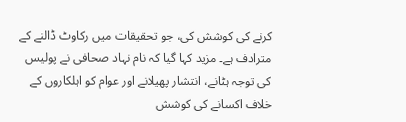کرنے کی کوشش کی، جو تحقیقات میں رکاوٹ ڈالنے کے مترادف ہے۔ مزید کہا گیا کہ نام نہاد صحافی نے پولیس کی توجہ ہٹانے، انتشار پھیلانے اور عوام کو اہلکاروں کے خلاف اکسانے کی کوشش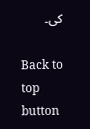کی۔

Back to top button